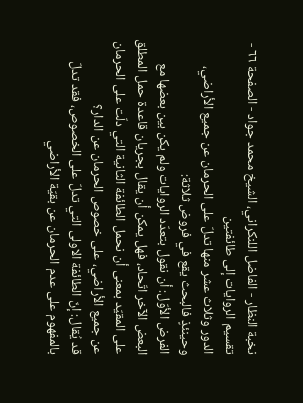نخبة النظار - الفاضل اللنكراني، الشيخ محمد جواد - الصفحة ٦٦ - تقسيم الروايات إلى طائفتين
الدور وثلاث عشر منها تدلّ على الحرمان عن جميع الأراضي، وحينئذٍ فالبحث يقع في فروض ثلاثة:
الفرض الأوّل: أن نقول بتعدّد الروايات ولم يكن بين بعضها مع البعض الآخر اتّحاد، فهل يمكن أن يقال بجريان قاعدة حمل المطلق على المقيّد بمعنى أن نحمل الطائفة الثانية التي دلّت على الحرمان عن جميع الأراضي، على خصوص الحرمان عن الدار؟
قد يُقال: إنّ الطائفة الاولى التي تدلّ على الخصوص، فقد تدلّ بالمفهوم على عدم الحرمان عن بقيّة الأراضي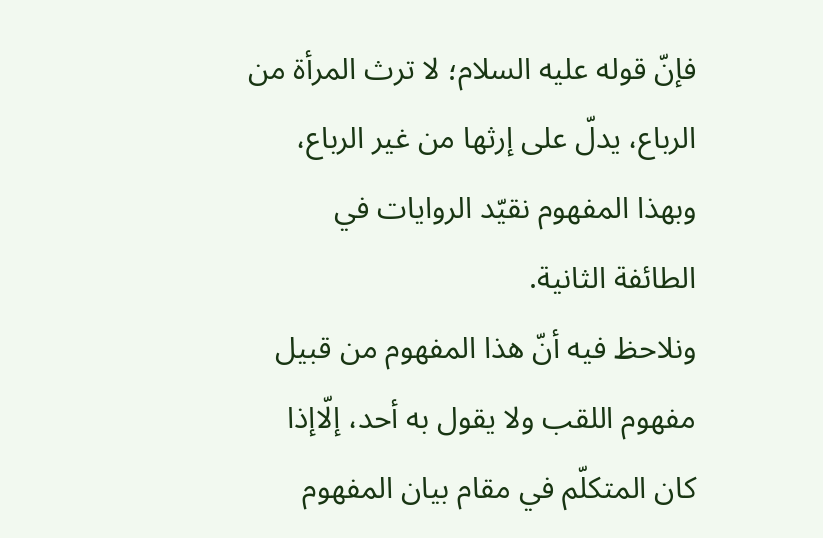فإنّ قوله عليه السلام؛ لا ترث المرأة من الرباع، يدلّ على إرثها من غير الرباع، وبهذا المفهوم نقيّد الروايات في الطائفة الثانية.
ونلاحظ فيه أنّ هذا المفهوم من قبيل مفهوم اللقب ولا يقول به أحد، إلّاإذا كان المتكلّم في مقام بيان المفهوم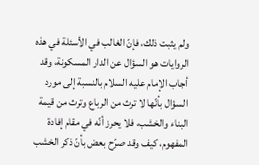ولم يثبت ذلك، فإنّ الغالب في الأسئلة في هذه الروايات هو السؤال عن الدار المسكونة، وقد أجاب الإمام عليه السلام بالنسبة إلى مورد السؤال بأنّها لا ترث من الرباع وترث من قيمة البناء والخشب، فلا يحرز أنّه في مقام إفادة المفهوم، كيف وقد صرّح بعض بأنّ ذكر الخشب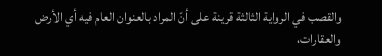والقصب في الرواية الثالثة قرينة على أنّ المراد بالعنوان العام فيه أي الأرض والعقارات،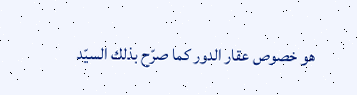هو خصوص عقار الدور كما صرّح بذلك السيّد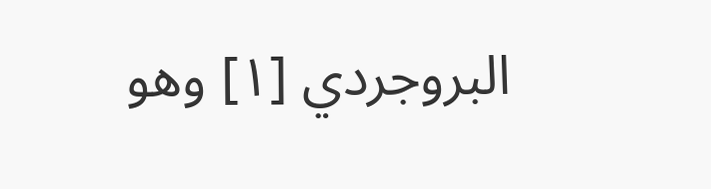البروجردي [١] وهو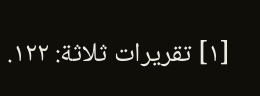[١] تقريرات ثلاثة: ١٢٢.